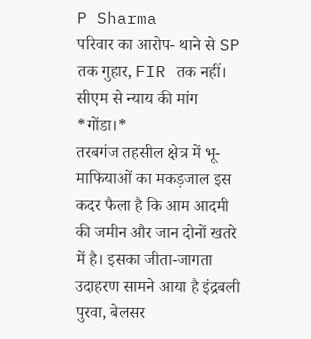P Sharma
परिवार का आरोप- थाने से SP तक गुहार, FIR तक नहीं। सीएम से न्याय की मांग
*गोंडा।*
तरबगंज तहसील क्षेत्र में भू-माफियाओं का मकड़जाल इस कदर फैला है कि आम आदमी की जमीन और जान दोनों खतरे में है। इसका जीता-जागता उदाहरण सामने आया है इंद्रबली पुरवा, बेलसर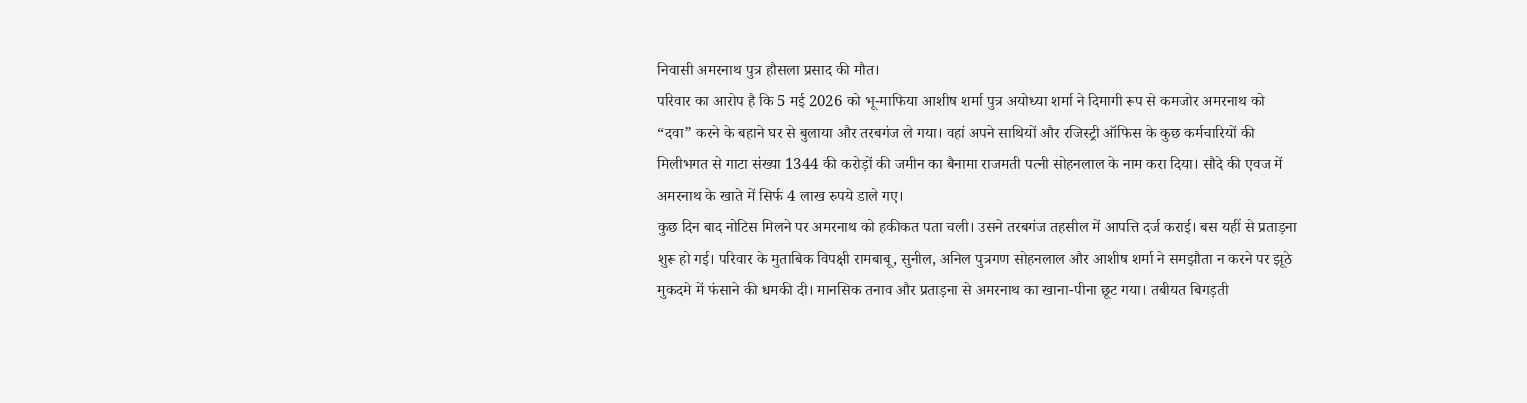निवासी अमरनाथ पुत्र हौसला प्रसाद की मौत।
परिवार का आरोप है कि 5 मई 2026 को भू-माफिया आशीष शर्मा पुत्र अयोध्या शर्मा ने दिमागी रूप से कमजोर अमरनाथ को “दवा” करने के बहाने घर से बुलाया और तरबगंज ले गया। वहां अपने साथियों और रजिस्ट्री ऑफिस के कुछ कर्मचारियों की मिलीभगत से गाटा संख्या 1344 की करोड़ों की जमीन का बैनामा राजमती पत्नी सोहनलाल के नाम करा दिया। सौदे की एवज में अमरनाथ के खाते में सिर्फ 4 लाख रुपये डाले गए।
कुछ दिन बाद नोटिस मिलने पर अमरनाथ को हकीकत पता चली। उसने तरबगंज तहसील में आपत्ति दर्ज कराई। बस यहीं से प्रताड़ना शुरू हो गई। परिवार के मुताबिक विपक्षी रामबाबू, सुनील, अनिल पुत्रगण सोहनलाल और आशीष शर्मा ने समझौता न करने पर झूठे मुकदमे में फंसाने की धमकी दी। मानसिक तनाव और प्रताड़ना से अमरनाथ का खाना-पीना छूट गया। तबीयत बिगड़ती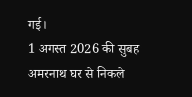गई।
1 अगस्त 2026 की सुबह अमरनाथ घर से निकले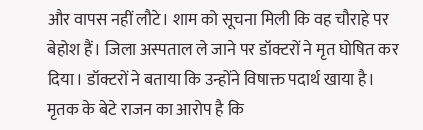और वापस नहीं लौटे। शाम को सूचना मिली कि वह चौराहे पर बेहोश हैं। जिला अस्पताल ले जाने पर डॉक्टरों ने मृत घोषित कर दिया। डॉक्टरों ने बताया कि उन्होंने विषाक्त पदार्थ खाया है।
मृतक के बेटे राजन का आरोप है कि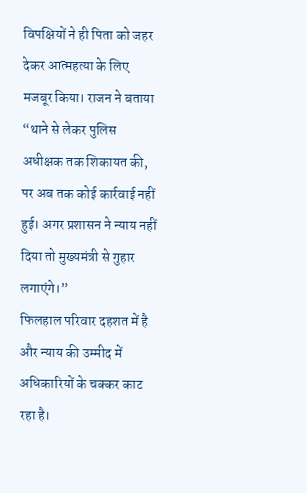विपक्षियों ने ही पिता को जहर देकर आत्महत्या के लिए मजबूर किया। राजन ने बताया “थाने से लेकर पुलिस अधीक्षक तक शिकायत की, पर अब तक कोई कार्रवाई नहीं हुई। अगर प्रशासन ने न्याय नहीं दिया तो मुख्यमंत्री से गुहार लगाएंगे।”
फिलहाल परिवार दहशत में है और न्याय की उम्मीद में अधिकारियों के चक्कर काट रहा है।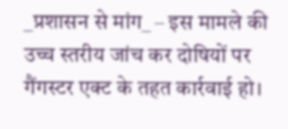_प्रशासन से मांग_ – इस मामले की उच्च स्तरीय जांच कर दोषियों पर गैंगस्टर एक्ट के तहत कार्रवाई हो।